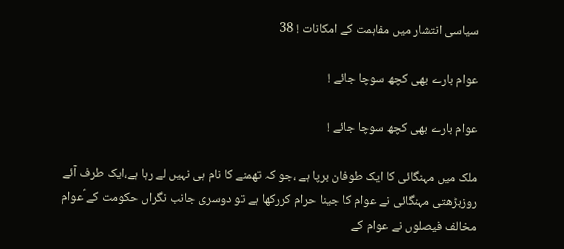سیاسی انتشار میں مفاہمت کے امکانات ! 38

عوام بارے بھی کچھ سوچا جائے !

عوام بارے بھی کچھ سوچا جائے !

ملک میں مہنگائی کا ایک طوفان برپا ہے ،جو کہ تھمنے کا نام ہی نہیں لے رہا ہے،ایک طرف آئے روزبڑھتی مہنگائی نے عوام کا جینا حرام کررکھا ہے تو دوسری جانب نگراں حکومت کے ؑعوام مخالف فیصلوں نے عوام کے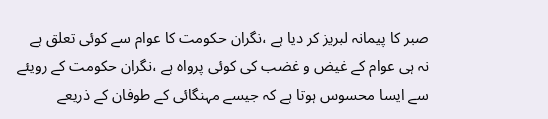صبر کا پیمانہ لبریز کر دیا ہے ،نگران حکومت کا عوام سے کوئی تعلق ہے نہ ہی عوام کے غیض و غضب کی کوئی پرواہ ہے ،نگران حکومت کے رویئے سے ایسا محسوس ہوتا ہے کہ جیسے مہنگائی کے طوفان کے ذریعے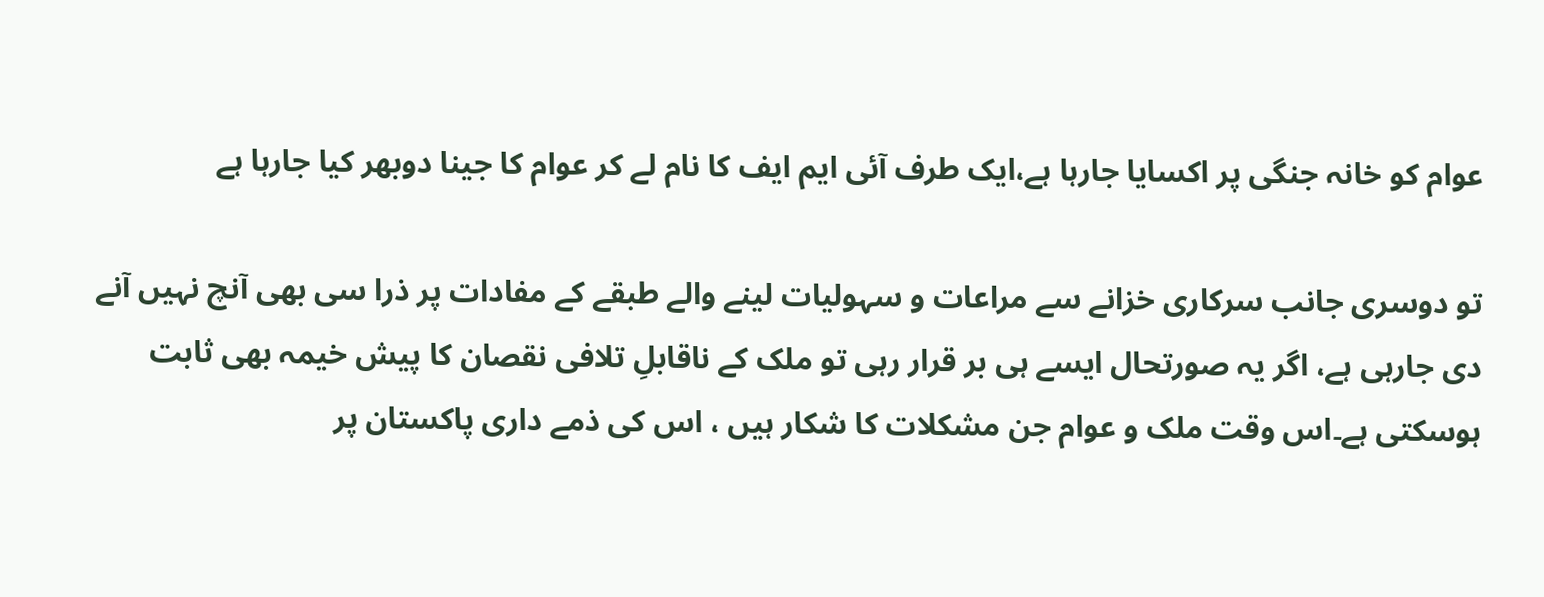عوام کو خانہ جنگی پر اکسایا جارہا ہے،ایک طرف آئی ایم ایف کا نام لے کر عوام کا جینا دوبھر کیا جارہا ہے

تو دوسری جانب سرکاری خزانے سے مراعات و سہولیات لینے والے طبقے کے مفادات پر ذرا سی بھی آنچ نہیں آنے دی جارہی ہے، اگر یہ صورتحال ایسے ہی بر قرار رہی تو ملک کے ناقابلِ تلافی نقصان کا پیش خیمہ بھی ثابت ہوسکتی ہے۔اس وقت ملک و عوام جن مشکلات کا شکار ہیں ، اس کی ذمے داری پاکستان پر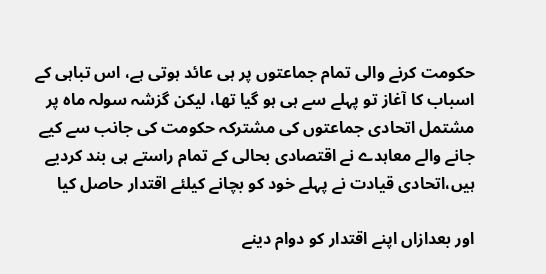حکومت کرنے والی تمام جماعتوں پر ہی عائد ہوتی ہے، اس تباہی کے اسباب کا آغاز تو پہلے سے ہی ہو گیا تھا، لیکن گزشہ سولہ ماہ پر مشتمل اتحادی جماعتوں کی مشترکہ حکومت کی جانب سے کیے جانے والے معاہدے نے اقتصادی بحالی کے تمام راستے ہی بند کردیے ہیں،اتحادی قیادت نے پہلے خود کو بچانے کیلئے اقتدار حاصل کیا

اور بعدازاں اپنے اقتدار کو دوام دینے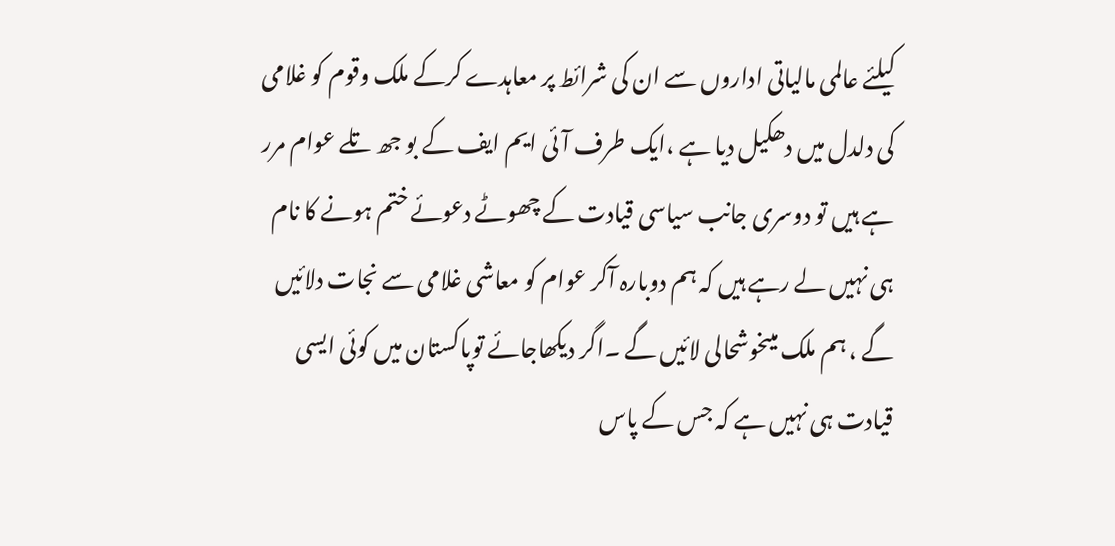کیلئے عالمی مالیاتی اداروں سے ان کی شرائط پر معاہدے کرکے ملک وقوم کو غلامی کی دلدل میں دھکیل دیا ہے ،ایک طرف آئی ایم ایف کے بو جھ تلے عوام مرر ہے ہیں تو دوسری جانب سیاسی قیادت کے چھوٹے دعوئے ختم ہونے کا نام ہی نہیں لے رہے ہیں کہ ہم دوبارہ آکر عوام کو معاشی غلامی سے نجات دلائیں گے ، ہم ملک میںخوشحالی لائیں گے ۔اگر دیکھاجائے توپاکستان میں کوئی ایسی قیادت ہی نہیں ہے کہ جس کے پاس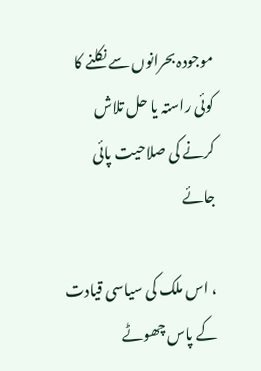موجودہ بحرانوں سے نکلنے کا کوئی راستہ یا حل تلاش کرنے کی صلاحیت پائی جائے

، اس ملک کی سیاسی قیادت کے پاس چھوٹے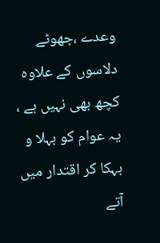وعدے ،جھوٹے دلاسوں کے علاوہ کچھ بھی نہیں ہے ، یہ عوام کو بہلا و بہکا کر اقتدار میں آتے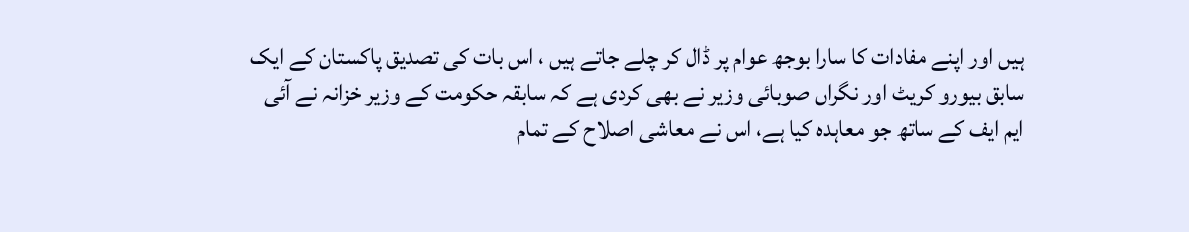ہیں اور اپنے مفادات کا سارا بوجھ عوام پر ڈال کر چلے جاتے ہیں ، اس بات کی تصدیق پاکستان کے ایک سابق بیورو کریٹ اور نگراں صوبائی وزیر نے بھی کردی ہے کہ سابقہ حکومت کے وزیر خزانہ نے آئی ایم ایف کے ساتھ جو معاہدہ کیا ہے، اس نے معاشی اصلاح کے تمام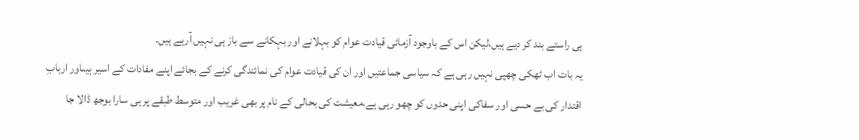ہی راستے بند کر دیے ہیں،لیکن اس کے باوجود آزمائی قیادت عوام کو بہلانے اور بہکانے سے باز ہی نہیں آرہے ہیں۔
یہ بات اب ٹھکی چھپی نہیں رہی ہے کہ سیاسی جماعتیں اور ان کی قیادت عوام کی نمائندگی کرنے کے بجائے اپنے مفادات کے اسیر ہیںاور اربابِ اقتدار کی بے حسی اور سفاکی اپنی حدوں کو چھو رہی ہے،معیشت کی بحالی کے نام پر بھی غریب اور متوسط طبقے پر ہی سارا بوجھ ڈالا جا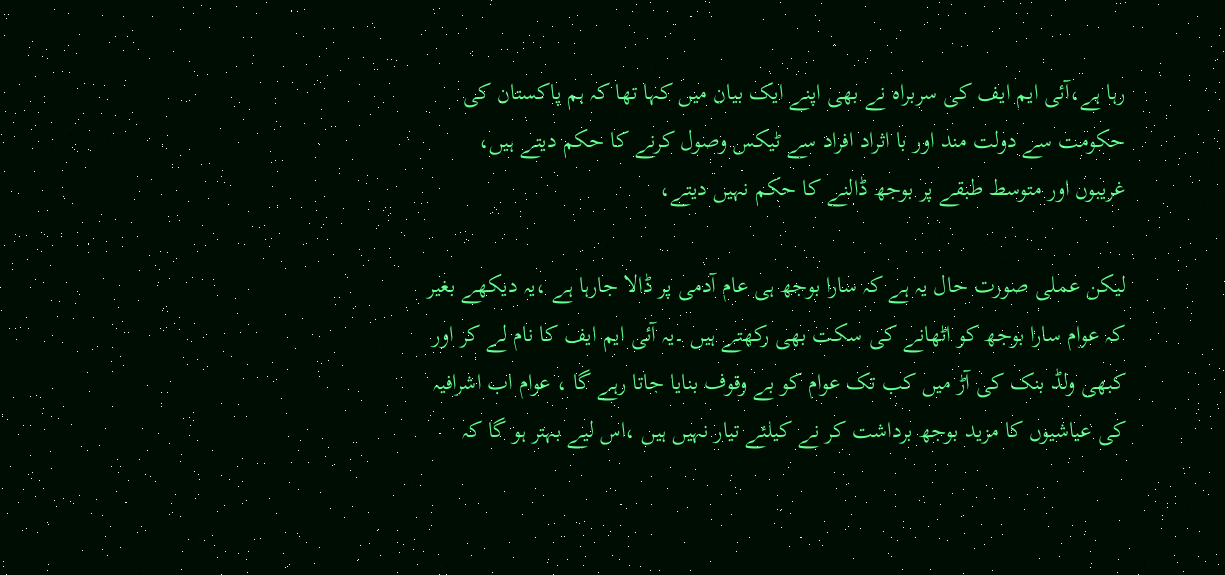رہا ہے،آئی ایم ایف کی سربراہ نے بھی اپنے ایک بیان میں کہا تھا کہ ہم پاکستان کی حکومت سے دولت مند اور با اثراد افراد سے ٹیکس وصول کرنے کا حکم دیتے ہیں، غریبوں اور متوسط طبقے پر بوجھ ڈالنے کا حکم نہیں دیتے،

لیکن عملی صورت حال یہ ہے کہ سارا بوجھ ہی عام آدمی پر ڈالا جارہا ہے ،یہ دیکھے بغیر کہ عوام سارا بوجھ کو اٹھانے کی سکت بھی رکھتے ہیں ۔یہ آئی ایم ایف کا نام لے کر اور کبھی ولڈ بنک کی آڑ میں کب تک عوام کو بے وقوف بنایا جاتا رہے گا ، عوام اب اشرافیہ کی عیاشیوں کا مزید بوجھ برداشت کر نے کیلئے تیار نہیں ہیں ،اس لیے بہتر ہو گا کہ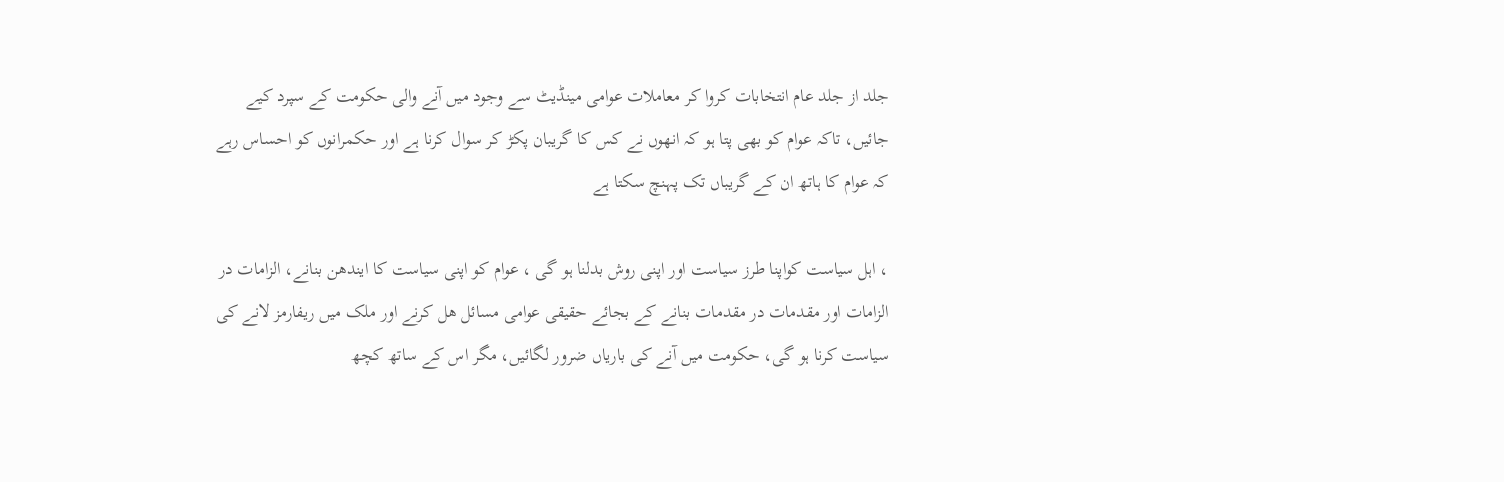جلد از جلد عام انتخابات کروا کر معاملات عوامی مینڈیٹ سے وجود میں آنے والی حکومت کے سپرد کیے جائیں، تاکہ عوام کو بھی پتا ہو کہ انھوں نے کس کا گریبان پکڑ کر سوال کرنا ہے اور حکمرانوں کو احساس رہے کہ عوام کا ہاتھ ان کے گریباں تک پہنچ سکتا ہے

، اہل سیاست کواپنا طرز سیاست اور اپنی روش بدلنا ہو گی ، عوام کو اپنی سیاست کا ایندھن بنانے، الزامات در الزامات اور مقدمات در مقدمات بنانے کے بجائے حقیقی عوامی مسائل ھل کرنے اور ملک میں ریفارمز لانے کی سیاست کرنا ہو گی، حکومت میں آنے کی باریاں ضرور لگائیں، مگر اس کے ساتھ کچھ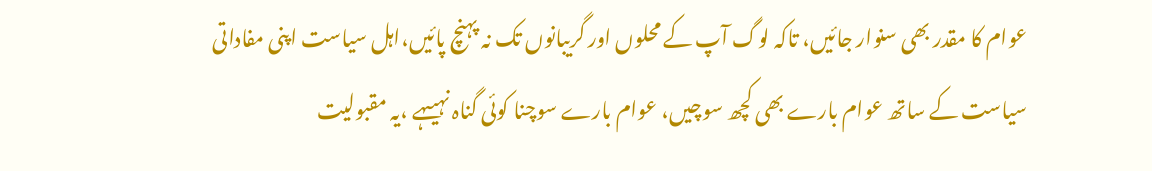عوام کا مقدر بھی سنوار جائیں، تاکہ لوگ آپ کے محلوں اور گریبانوں تک نہ پہنچ پائیں،اہل سیاست اپنی مفاداتی سیاست کے ساتھ عوام بارے بھی کچھ سوچیں، عوام بارے سوچنا کوئی گناہ نہیںہے ،یہ مقبولیت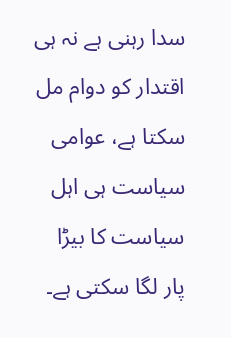سدا رہنی ہے نہ ہی اقتدار کو دوام مل سکتا ہے، عوامی سیاست ہی اہل سیاست کا بیڑا پار لگا سکتی ہے۔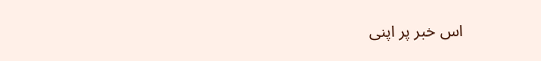اس خبر پر اپنی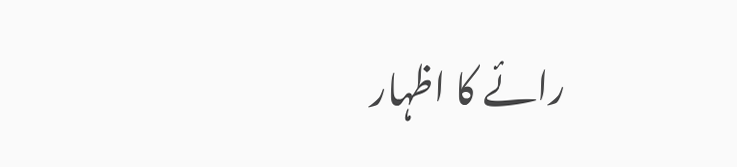رائے کا اظہار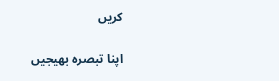کریں

اپنا تبصرہ بھیجیں